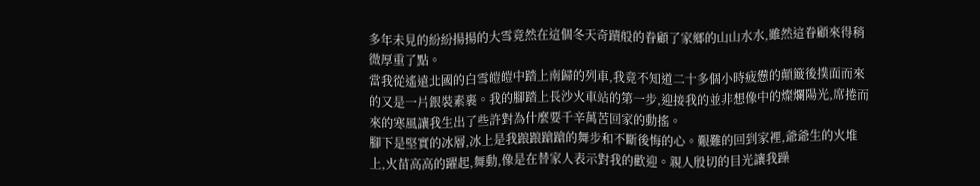多年未見的紛紛揚揚的大雪竟然在這個冬天奇蹟般的眷顧了家鄉的山山水水,雖然這眷顧來得稍微厚重了點。
當我從遙遠北國的白雪皚皚中踏上南歸的列車,我竟不知道二十多個小時疲憊的顛簸後撲面而來的又是一片銀裝素裹。我的腳踏上長沙火車站的第一步,迎接我的並非想像中的燦爛陽光,席捲而來的寒風讓我生出了些許對為什麼要千辛萬苦回家的動搖。
腳下是堅實的冰層,冰上是我踉踉蹌蹌的舞步和不斷後悔的心。艱難的回到家裡,爺爺生的火堆上,火苗高高的躍起,舞動,像是在替家人表示對我的歡迎。親人殷切的目光讓我躁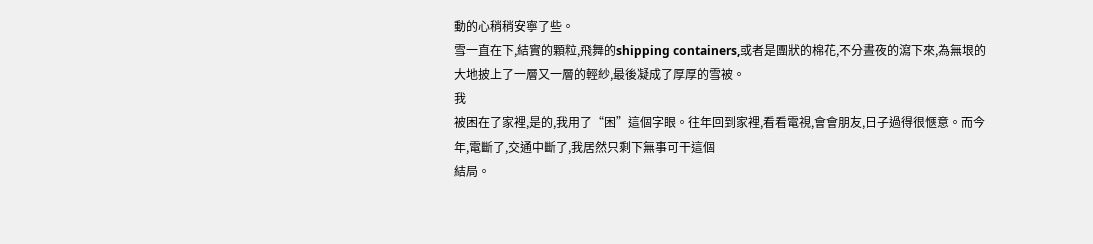動的心稍稍安寧了些。
雪一直在下,結實的顆粒,飛舞的shipping containers,或者是團狀的棉花,不分晝夜的瀉下來,為無垠的大地披上了一層又一層的輕紗,最後凝成了厚厚的雪被。
我
被困在了家裡,是的,我用了“困”這個字眼。往年回到家裡,看看電視,會會朋友,日子過得很愜意。而今年,電斷了,交通中斷了,我居然只剩下無事可干這個
結局。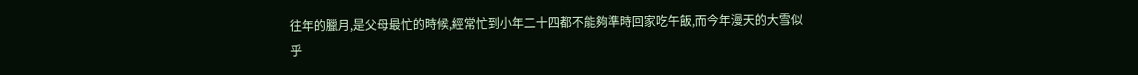往年的臘月,是父母最忙的時候,經常忙到小年二十四都不能夠準時回家吃午飯,而今年漫天的大雪似乎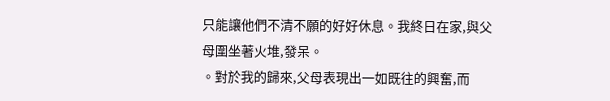只能讓他們不清不願的好好休息。我終日在家,與父
母圍坐著火堆,發呆。
。對於我的歸來,父母表現出一如既往的興奮,而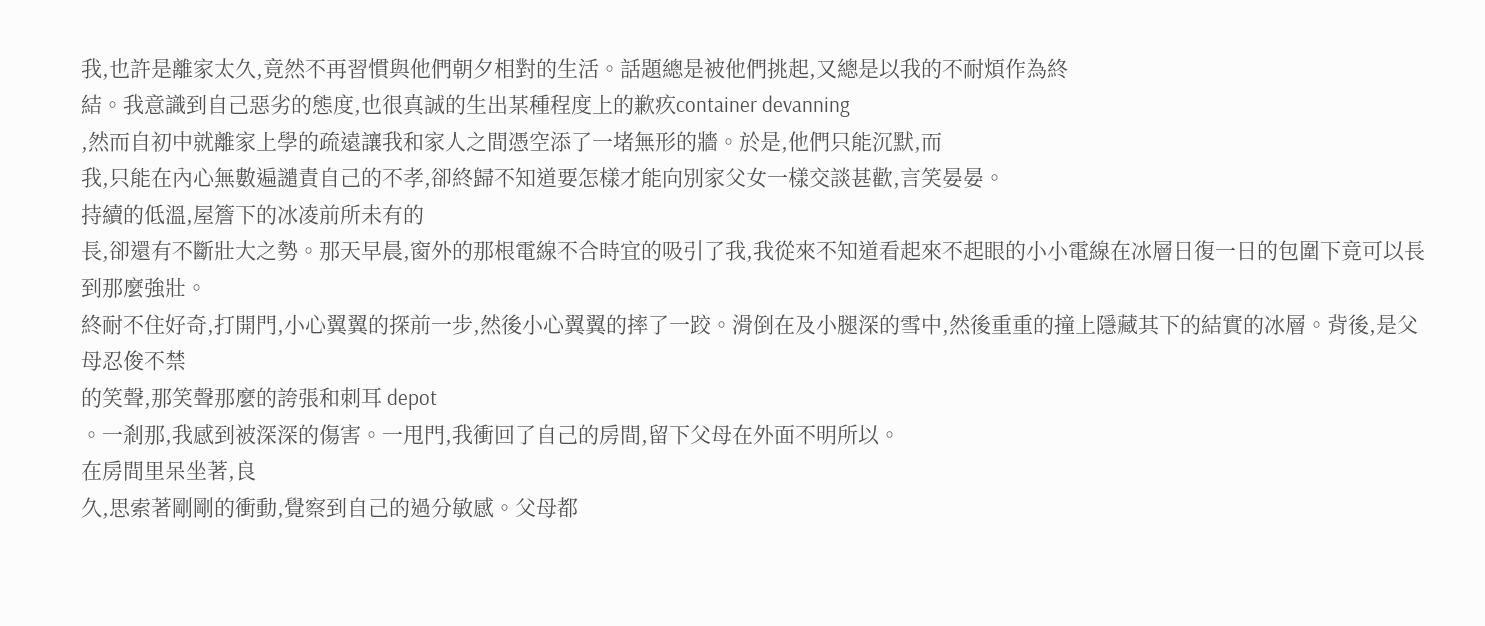我,也許是離家太久,竟然不再習慣與他們朝夕相對的生活。話題總是被他們挑起,又總是以我的不耐煩作為終
結。我意識到自己惡劣的態度,也很真誠的生出某種程度上的歉疚container devanning
,然而自初中就離家上學的疏遠讓我和家人之間憑空添了一堵無形的牆。於是,他們只能沉默,而
我,只能在內心無數遍譴責自己的不孝,卻終歸不知道要怎樣才能向別家父女一樣交談甚歡,言笑晏晏。
持續的低溫,屋簷下的冰凌前所未有的
長,卻還有不斷壯大之勢。那天早晨,窗外的那根電線不合時宜的吸引了我,我從來不知道看起來不起眼的小小電線在冰層日復一日的包圍下竟可以長到那麼強壯。
終耐不住好奇,打開門,小心翼翼的探前一步,然後小心翼翼的摔了一跤。滑倒在及小腿深的雪中,然後重重的撞上隱藏其下的結實的冰層。背後,是父母忍俊不禁
的笑聲,那笑聲那麼的誇張和刺耳 depot
。一剎那,我感到被深深的傷害。一甩門,我衝回了自己的房間,留下父母在外面不明所以。
在房間里呆坐著,良
久,思索著剛剛的衝動,覺察到自己的過分敏感。父母都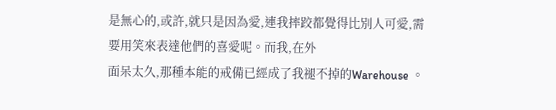是無心的,或許,就只是因為愛,連我摔跤都覺得比別人可愛,需要用笑來表達他們的喜愛呢。而我,在外
面呆太久,那種本能的戒備已經成了我褪不掉的Warehouse 。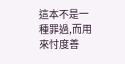這本不是一種罪過,而用來忖度善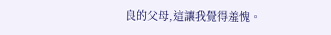良的父母,這讓我覺得羞愧。